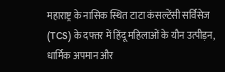महाराष्ट्र के नासिक स्थित टाटा कंसल्टेंसी सर्विसेज (TCS) के दफ्तर में हिंदू महिलाओं के यौन उत्पीड़न, धार्मिक अपमान और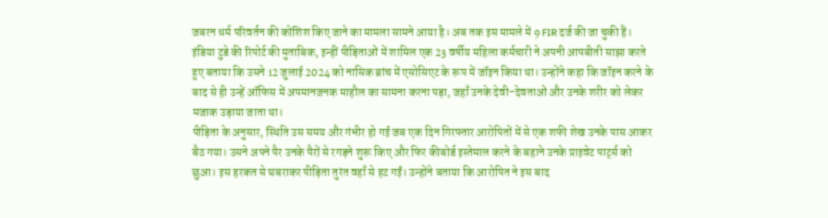जबरन धर्म परिवर्तन की कोशिश किए जाने का मामला सामने आया है। अब तक इस मामले में 9 FIR दर्ज की जा चुकी हैं।
इंडिया टुडे की रिपोर्ट की मुताबिक, इन्हीं पीड़िताओं में शामिल एक 23 वर्षीय महिला कर्मचारी ने अपनी आपबीती साझा करते हुए बताया कि उसने 12 जुलाई 2024 को नासिक ब्रांच में एसोसिएट के रूप में जॉइन किया था। उन्होंने कहा कि जॉइन करने के बाद से ही उन्हें ऑफिस में अपमानजनक माहौल का सामना करना पड़ा, जहाँ उनके देवी-देवताओं और उनके शरीर को लेकर मजाक उड़ाया जाता था।
पीड़िता के अनुसार, स्थिति उस समय और गंभीर हो गई जब एक दिन गिरफ्तार आरोपितों में से एक शफी शेख उनके पास आकर बैठ गया। उसने अपने पैर उनके पैरों से रगड़ने शुरू किए और फिर कीबोर्ड इस्तेमाल करने के बहाने उनके प्राइवेट पार्ट्स को छुआ। इस हरकत से घबराकर पीड़िता तुरंत वहाँ से हट गईं। उन्होंने बताया कि आरोपित ने इस बाद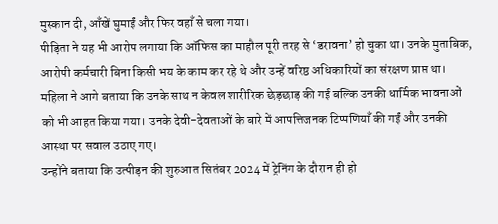मुस्कान दी, आँखें घुमाईं और फिर वहाँ से चला गया।
पीड़िता ने यह भी आरोप लगाया कि ऑफिस का माहौल पूरी तरह से ‘डरावना’ हो चुका था। उनके मुताबिक, आरोपी कर्मचारी बिना किसी भय के काम कर रहे थे और उन्हें वरिष्ठ अधिकारियों का संरक्षण प्राप्त था। महिला ने आगे बताया कि उनके साथ न केवल शारीरिक छेड़छाड़ की गई बल्कि उनकी धार्मिक भावनाओं को भी आहत किया गया। उनके देवी-देवताओं के बारे में आपत्तिजनक टिप्पणियाँ की गईं और उनकी आस्था पर सवाल उठाए गए।
उन्होंने बताया कि उत्पीड़न की शुरुआत सितंबर 2024 में ट्रेनिंग के दौरान ही हो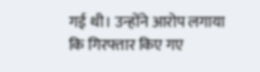गई थी। उन्होंने आरोप लगाया कि गिरफ्तार किए गए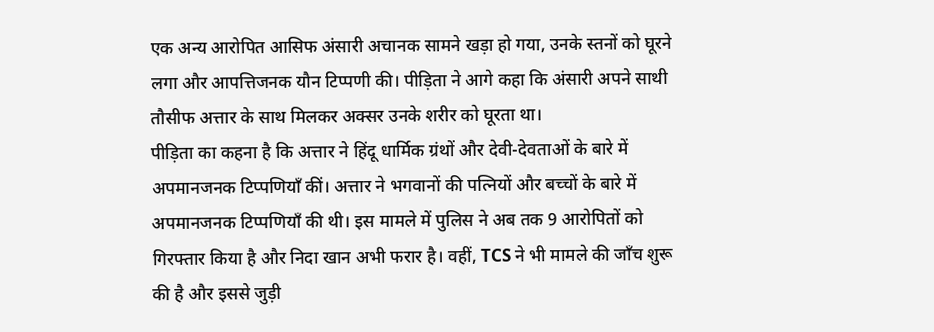एक अन्य आरोपित आसिफ अंसारी अचानक सामने खड़ा हो गया, उनके स्तनों को घूरने लगा और आपत्तिजनक यौन टिप्पणी की। पीड़िता ने आगे कहा कि अंसारी अपने साथी तौसीफ अत्तार के साथ मिलकर अक्सर उनके शरीर को घूरता था।
पीड़िता का कहना है कि अत्तार ने हिंदू धार्मिक ग्रंथों और देवी-देवताओं के बारे में अपमानजनक टिप्पणियाँ कीं। अत्तार ने भगवानों की पत्नियों और बच्चों के बारे में अपमानजनक टिप्पणियाँ की थी। इस मामले में पुलिस ने अब तक 9 आरोपितों को गिरफ्तार किया है और निदा खान अभी फरार है। वहीं, TCS ने भी मामले की जाँच शुरू की है और इससे जुड़ी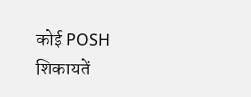कोई POSH शिकायतें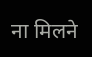ना मिलने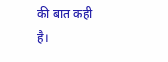की बात कही है।